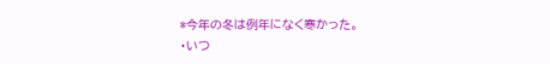*今年の冬は例年になく寒かった。
・いつ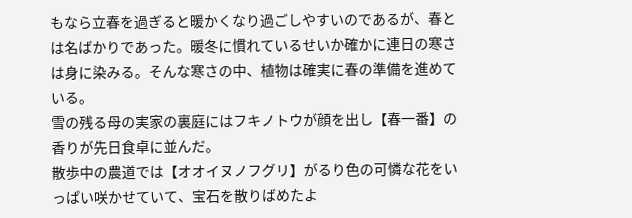もなら立春を過ぎると暖かくなり過ごしやすいのであるが、春とは名ばかりであった。暖冬に慣れているせいか確かに連日の寒さは身に染みる。そんな寒さの中、植物は確実に春の準備を進めている。
雪の残る母の実家の裏庭にはフキノトウが顔を出し【春一番】の香りが先日食卓に並んだ。
散歩中の農道では【オオイヌノフグリ】がるり色の可憐な花をいっぱい咲かせていて、宝石を散りばめたよ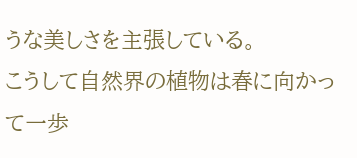うな美しさを主張している。
こうして自然界の植物は春に向かって一歩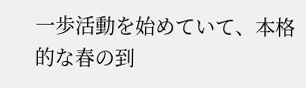一歩活動を始めていて、本格的な春の到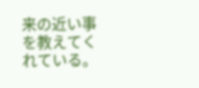来の近い事を教えてくれている。